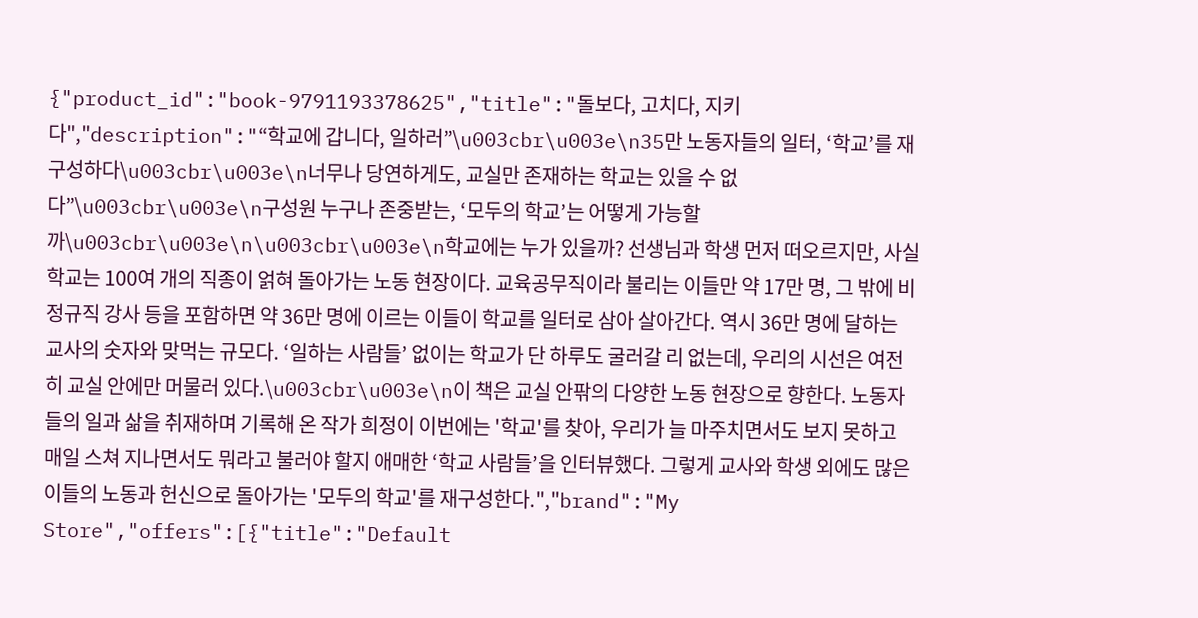{"product_id":"book-9791193378625","title":"돌보다, 고치다, 지키다","description":"“학교에 갑니다, 일하러”\u003cbr\u003e\n35만 노동자들의 일터, ‘학교’를 재구성하다\u003cbr\u003e\n너무나 당연하게도, 교실만 존재하는 학교는 있을 수 없다”\u003cbr\u003e\n구성원 누구나 존중받는, ‘모두의 학교’는 어떻게 가능할까\u003cbr\u003e\n\u003cbr\u003e\n학교에는 누가 있을까? 선생님과 학생 먼저 떠오르지만, 사실 학교는 100여 개의 직종이 얽혀 돌아가는 노동 현장이다. 교육공무직이라 불리는 이들만 약 17만 명, 그 밖에 비정규직 강사 등을 포함하면 약 36만 명에 이르는 이들이 학교를 일터로 삼아 살아간다. 역시 36만 명에 달하는 교사의 숫자와 맞먹는 규모다. ‘일하는 사람들’ 없이는 학교가 단 하루도 굴러갈 리 없는데, 우리의 시선은 여전히 교실 안에만 머물러 있다.\u003cbr\u003e\n이 책은 교실 안팎의 다양한 노동 현장으로 향한다. 노동자들의 일과 삶을 취재하며 기록해 온 작가 희정이 이번에는 '학교'를 찾아, 우리가 늘 마주치면서도 보지 못하고 매일 스쳐 지나면서도 뭐라고 불러야 할지 애매한 ‘학교 사람들’을 인터뷰했다. 그렇게 교사와 학생 외에도 많은 이들의 노동과 헌신으로 돌아가는 '모두의 학교'를 재구성한다.","brand":"My Store","offers":[{"title":"Default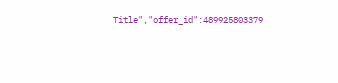Title","offer_id":489925803379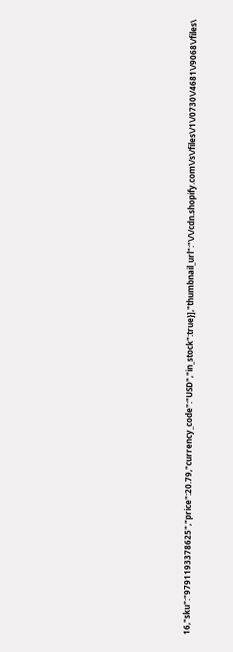16,"sku":"9791193378625","price":20.79,"currency_code":"USD","in_stock":true}],"thumbnail_url":"\/\/cdn.shopify.com\/s\/files\/1\/0730\/4681\/9068\/files\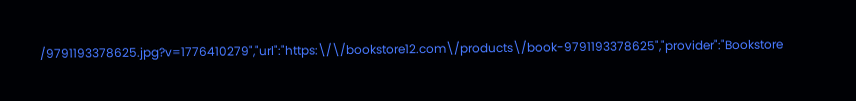/9791193378625.jpg?v=1776410279","url":"https:\/\/bookstore12.com\/products\/book-9791193378625","provider":"Bookstore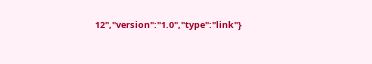12","version":"1.0","type":"link"}